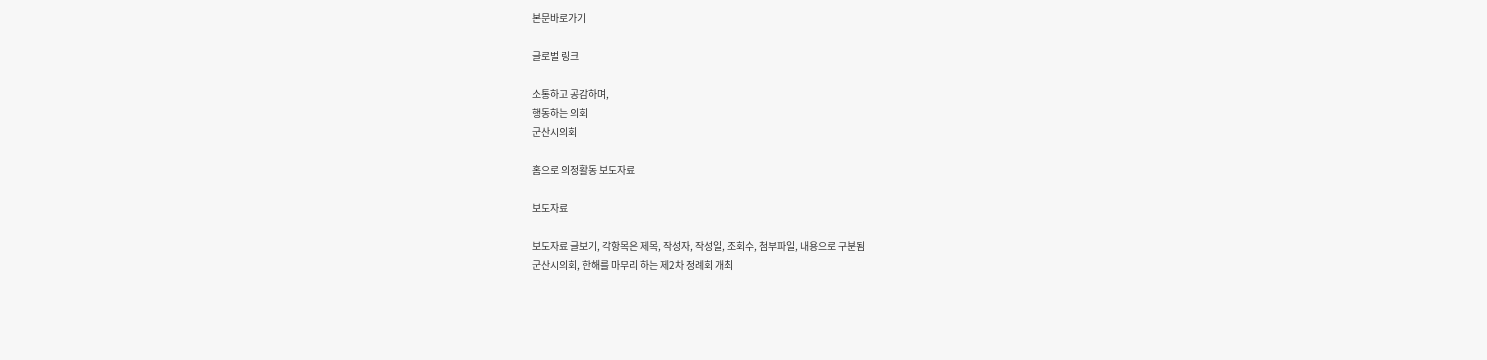본문바로가기

글로벌 링크

소통하고 공감하며,
행동하는 의회
군산시의회

홈으로 의정활동 보도자료

보도자료

보도자료 글보기, 각항목은 제목, 작성자, 작성일, 조회수, 첨부파일, 내용으로 구분됨
군산시의회, 한해를 마무리 하는 제2차 정례회 개최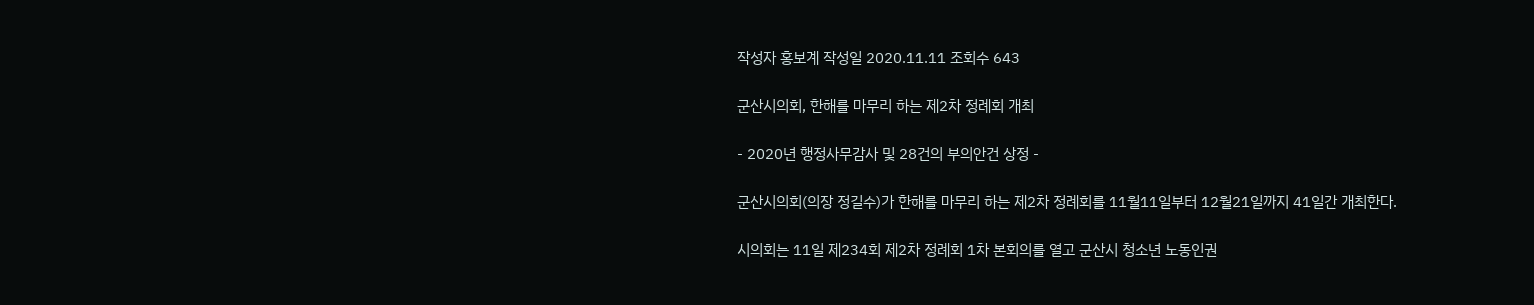작성자 홍보계 작성일 2020.11.11 조회수 643

군산시의회, 한해를 마무리 하는 제2차 정례회 개최

- 2020년 행정사무감사 및 28건의 부의안건 상정 -

군산시의회(의장 정길수)가 한해를 마무리 하는 제2차 정례회를 11월11일부터 12월21일까지 41일간 개최한다.

시의회는 11일 제234회 제2차 정례회 1차 본회의를 열고 군산시 청소년 노동인권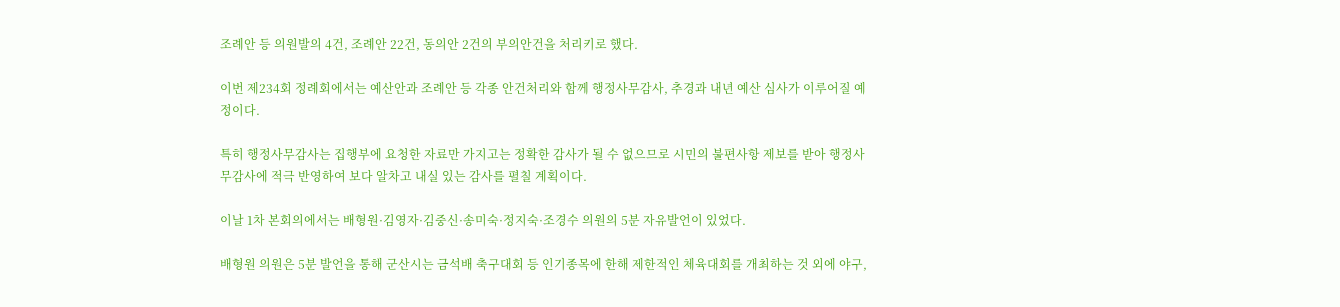조례안 등 의원발의 4건, 조례안 22건, 동의안 2건의 부의안건을 처리키로 했다.

이번 제234회 정례회에서는 예산안과 조례안 등 각종 안건처리와 함께 행정사무감사, 추경과 내년 예산 심사가 이루어질 예정이다.

특히 행정사무감사는 집행부에 요청한 자료만 가지고는 정확한 감사가 될 수 없으므로 시민의 불편사항 제보를 받아 행정사무감사에 적극 반영하여 보다 알차고 내실 있는 감사를 펼칠 계획이다.

이날 1차 본회의에서는 배형원·김영자·김중신·송미숙·정지숙·조경수 의원의 5분 자유발언이 있었다.

배형원 의원은 5분 발언을 통해 군산시는 금석배 축구대회 등 인기종목에 한해 제한적인 체육대회를 개최하는 것 외에 야구,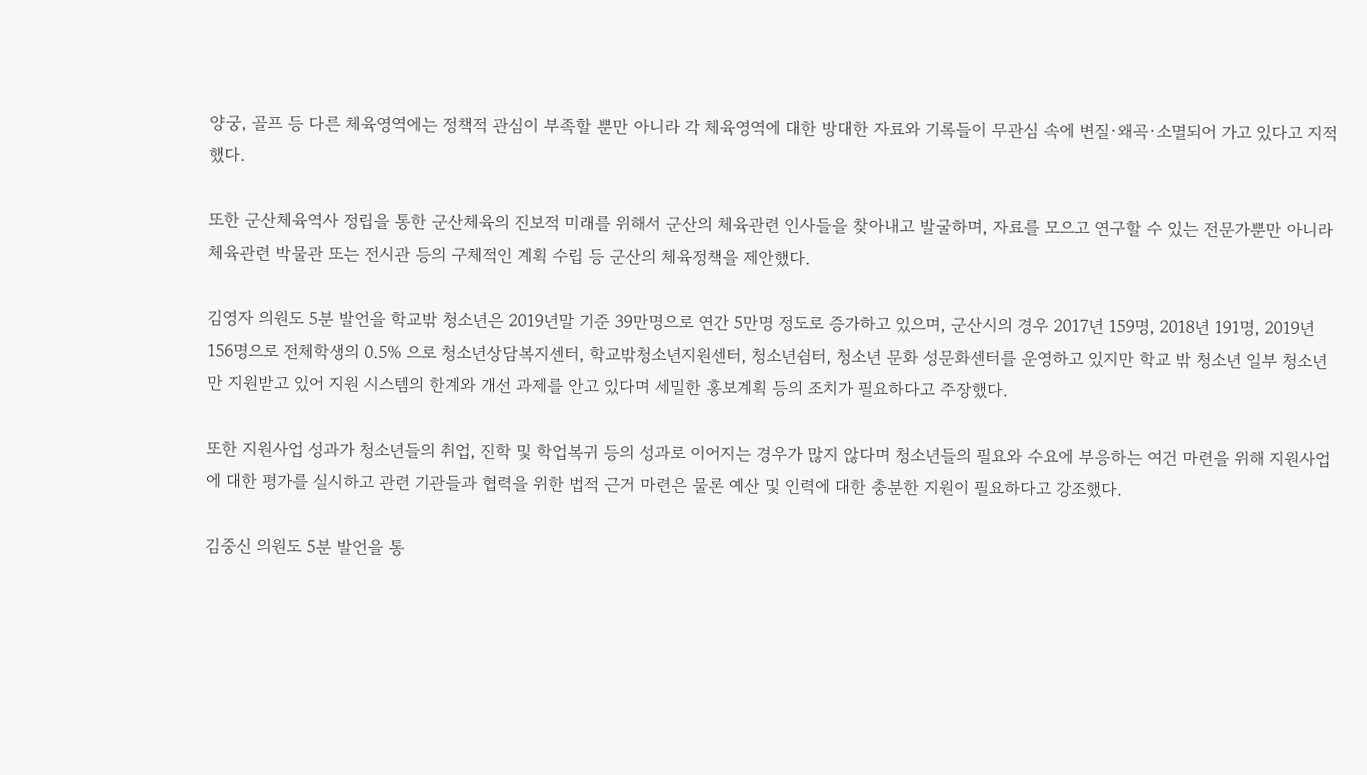양궁, 골프 등 다른 체육영역에는 정책적 관심이 부족할 뿐만 아니라 각 체육영역에 대한 방대한 자료와 기록들이 무관심 속에 변질·왜곡·소멸되어 가고 있다고 지적했다.

또한 군산체육역사 정립을 통한 군산체육의 진보적 미래를 위해서 군산의 체육관련 인사들을 찾아내고 발굴하며, 자료를 모으고 연구할 수 있는 전문가뿐만 아니라 체육관련 박물관 또는 전시관 등의 구체적인 계획 수립 등 군산의 체육정책을 제안했다.

김영자 의원도 5분 발언을 학교밖 청소년은 2019년말 기준 39만명으로 연간 5만명 정도로 증가하고 있으며, 군산시의 경우 2017년 159명, 2018년 191명, 2019년 156명으로 전체학생의 0.5% 으로 청소년상담복지센터, 학교밖청소년지원센터, 청소년쉼터, 청소년 문화 성문화센터를 운영하고 있지만 학교 밖 청소년 일부 청소년만 지원받고 있어 지원 시스템의 한계와 개선 과제를 안고 있다며 세밀한 홍보계획 등의 조치가 필요하다고 주장했다.

또한 지원사업 성과가 청소년들의 취업, 진학 및 학업복귀 등의 성과로 이어지는 경우가 많지 않다며 청소년들의 필요와 수요에 부응하는 여건 마련을 위해 지원사업에 대한 평가를 실시하고 관련 기관들과 협력을 위한 법적 근거 마련은 물론 예산 및 인력에 대한 충분한 지원이 필요하다고 강조했다.

김중신 의원도 5분 발언을 통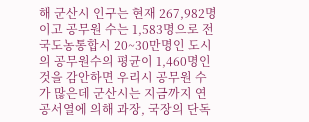해 군산시 인구는 현재 267,982명이고 공무원 수는 1,583명으로 전국도농통합시 20~30만명인 도시의 공무원수의 평균이 1,460명인 것을 감안하면 우리시 공무원 수가 많은데 군산시는 지금까지 연공서열에 의해 과장, 국장의 단독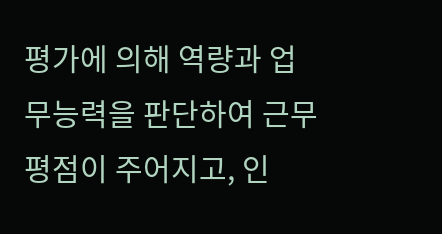평가에 의해 역량과 업무능력을 판단하여 근무평점이 주어지고, 인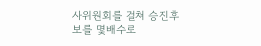사위원회를 걸쳐 승진후보를 몇배수로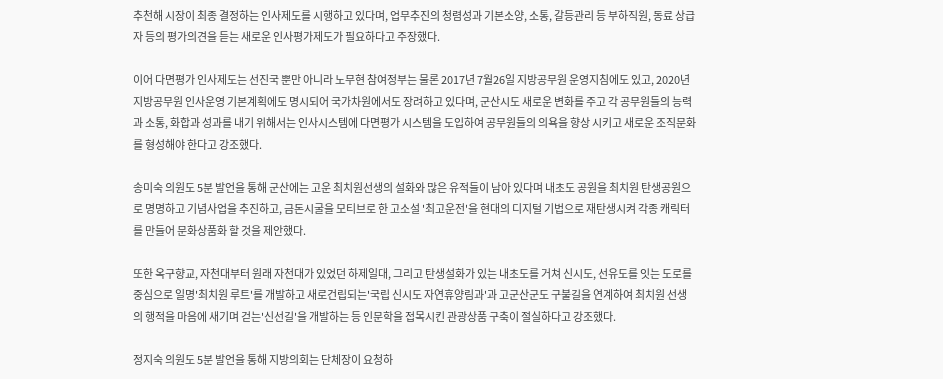추천해 시장이 최종 결정하는 인사제도를 시행하고 있다며, 업무추진의 청렴성과 기본소양, 소통, 갈등관리 등 부하직원, 동료 상급자 등의 평가의견을 듣는 새로운 인사평가제도가 필요하다고 주장했다.

이어 다면평가 인사제도는 선진국 뿐만 아니라 노무현 참여정부는 물론 2017년 7월26일 지방공무원 운영지침에도 있고, 2020년 지방공무원 인사운영 기본계획에도 명시되어 국가차원에서도 장려하고 있다며, 군산시도 새로운 변화를 주고 각 공무원들의 능력과 소통, 화합과 성과를 내기 위해서는 인사시스템에 다면평가 시스템을 도입하여 공무원들의 의욕을 향상 시키고 새로운 조직문화를 형성해야 한다고 강조했다.

송미숙 의원도 5분 발언을 통해 군산에는 고운 최치원선생의 설화와 많은 유적들이 남아 있다며 내초도 공원을 최치원 탄생공원으로 명명하고 기념사업을 추진하고, 금돈시굴을 모티브로 한 고소설 '최고운전'을 현대의 디지털 기법으로 재탄생시켜 각종 캐릭터를 만들어 문화상품화 할 것을 제안했다.

또한 옥구향교, 자천대부터 원래 자천대가 있었던 하제일대, 그리고 탄생설화가 있는 내초도를 거쳐 신시도, 선유도를 잇는 도로를 중심으로 일명'최치원 루트'를 개발하고 새로건립되는'국립 신시도 자연휴양림과'과 고군산군도 구불길을 연계하여 최치원 선생의 행적을 마음에 새기며 걷는'신선길'을 개발하는 등 인문학을 접목시킨 관광상품 구축이 절실하다고 강조했다.

정지숙 의원도 5분 발언을 통해 지방의회는 단체장이 요청하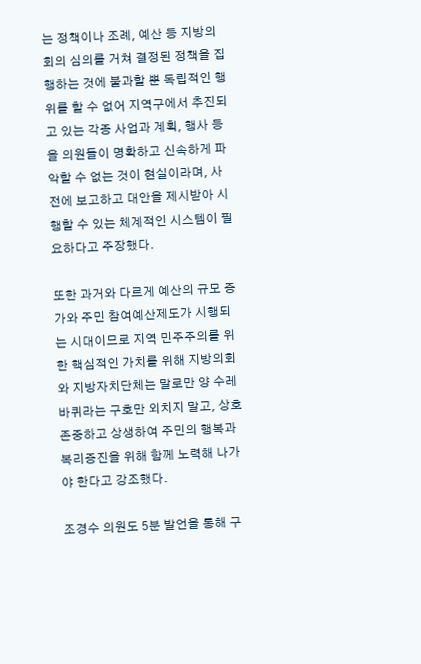는 정책이나 조례, 예산 등 지방의회의 심의를 거쳐 결정된 정책을 집행하는 것에 불과할 뿐 독립적인 행위를 할 수 없어 지역구에서 추진되고 있는 각종 사업과 계획, 행사 등을 의원들이 명확하고 신속하게 파악할 수 없는 것이 현실이라며, 사전에 보고하고 대안을 제시받아 시행할 수 있는 체계적인 시스템이 필요하다고 주장했다.

또한 과거와 다르게 예산의 규모 증가와 주민 참여예산제도가 시행되는 시대이므로 지역 민주주의를 위한 핵심적인 가치를 위해 지방의회와 지방자치단체는 말로만 양 수레바퀴라는 구호만 외치지 말고, 상호 존중하고 상생하여 주민의 행복과 복리증진을 위해 함께 노력해 나가야 한다고 강조했다.

조경수 의원도 5분 발언을 통해 구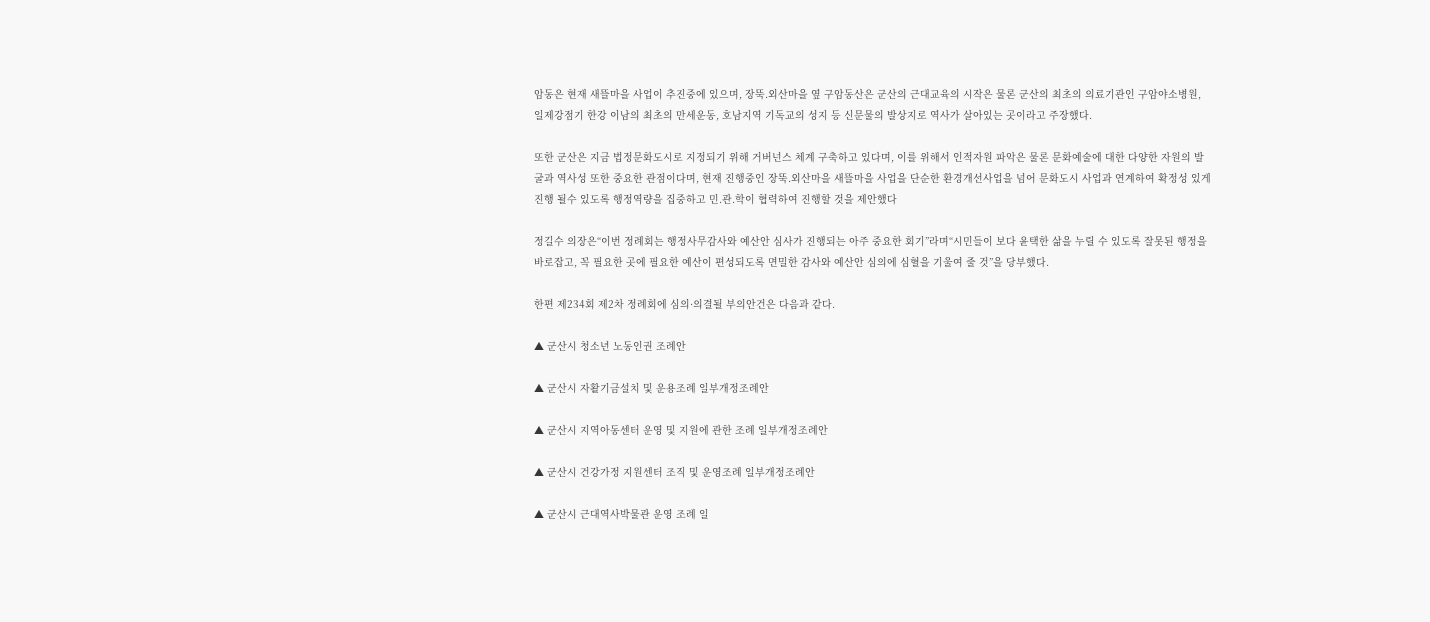암동은 현재 새뜰마을 사업이 추진중에 있으며, 장뚝.외산마을 옆 구암동산은 군산의 근대교육의 시작은 물론 군산의 최초의 의료기관인 구암야소병원, 일제강점기 한강 이남의 최초의 만세운동, 호남지역 기독교의 성지 등 신문물의 발상지로 역사가 살아있는 곳이라고 주장했다.

또한 군산은 지금 법정문화도시로 지정되기 위해 거버넌스 체계 구축하고 있다며, 이를 위해서 인적자원 파악은 물론 문화예술에 대한 다양한 자원의 발굴과 역사성 또한 중요한 관점이다며, 현재 진행중인 장뚝.외산마을 새뜰마을 사업을 단순한 환경개선사업을 넘어 문화도시 사업과 연계하여 확정성 있게 진행 될수 있도록 행정역량을 집중하고 민.관.학이 협력하여 진행할 것을 제안했다

정길수 의장은“이번 정례회는 행정사무감사와 예산안 심사가 진행되는 아주 중요한 회기”라며“시민들이 보다 윤택한 삶을 누릴 수 있도록 잘못된 행정을 바로잡고, 꼭 필요한 곳에 필요한 예산이 편성되도록 면밀한 감사와 예산안 심의에 심혈을 기울여 줄 것”을 당부했다.

한편 제234회 제2차 정례회에 심의·의결될 부의안건은 다음과 같다.

▲ 군산시 청소년 노동인권 조례안

▲ 군산시 자활기금설치 및 운용조례 일부개정조례안

▲ 군산시 지역아동센터 운영 및 지원에 관한 조례 일부개정조례안

▲ 군산시 건강가정 지원센터 조직 및 운영조례 일부개정조례안

▲ 군산시 근대역사박물관 운영 조례 일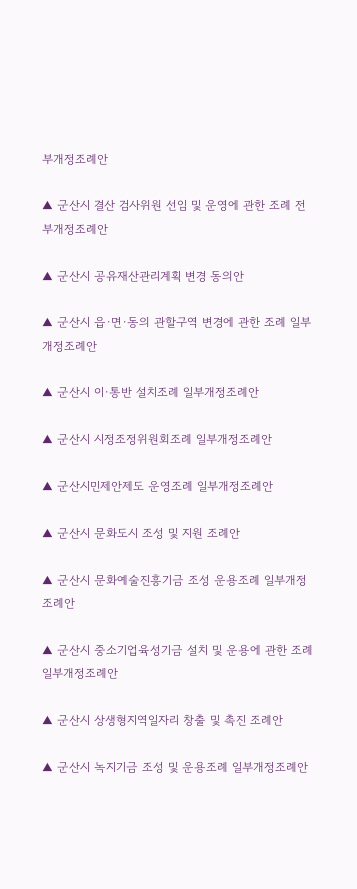부개정조례안

▲ 군산시 결산 검사위원 선임 및 운영에 관한 조례 전부개정조례안

▲ 군산시 공유재산관리계획 변경 동의안

▲ 군산시 읍·면·동의 관할구역 변경에 관한 조례 일부개정조례안

▲ 군산시 이·통반 설치조례 일부개정조례안

▲ 군산시 시정조정위원회조례 일부개정조례안

▲ 군산시민제안제도 운영조례 일부개정조례안

▲ 군산시 문화도시 조성 및 지원 조례안

▲ 군산시 문화예술진흥기금 조성 운용조례 일부개정조례안

▲ 군산시 중소기업육성기금 설치 및 운용에 관한 조례 일부개정조례안

▲ 군산시 상생형지역일자리 창출 및 촉진 조례안

▲ 군산시 녹지기금 조성 및 운용조례 일부개정조례안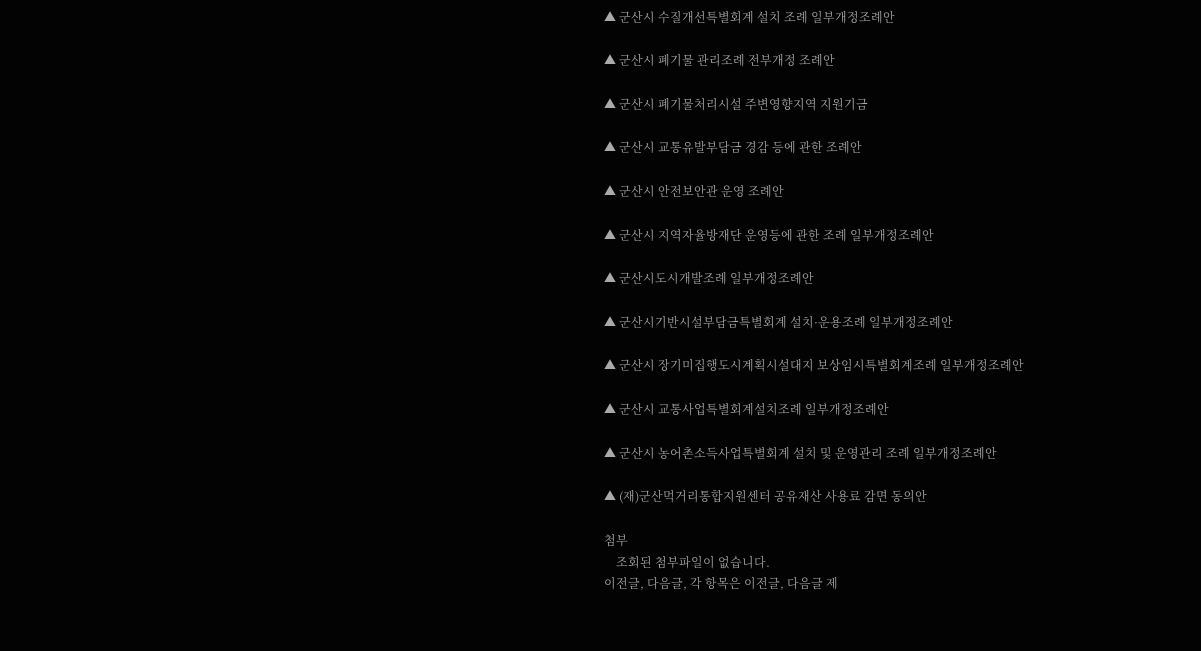▲ 군산시 수질개선특별회계 설치 조례 일부개정조례안

▲ 군산시 폐기물 관리조례 전부개정 조례안

▲ 군산시 폐기물처리시설 주변영향지역 지원기금

▲ 군산시 교통유발부담금 경감 등에 관한 조례안

▲ 군산시 안전보안관 운영 조례안

▲ 군산시 지역자율방재단 운영등에 관한 조례 일부개정조례안

▲ 군산시도시개발조례 일부개정조례안

▲ 군산시기반시설부담금특별회계 설치·운용조례 일부개정조례안

▲ 군산시 장기미집행도시계획시설대지 보상임시특별회계조례 일부개정조례안

▲ 군산시 교통사업특별회계설치조례 일부개정조례안

▲ 군산시 농어촌소득사업특별회계 설치 및 운영관리 조례 일부개정조례안

▲ (재)군산먹거리통합지원센터 공유재산 사용료 감면 동의안

첨부
    조회된 첨부파일이 없습니다.
이전글, 다음글, 각 항목은 이전글, 다음글 제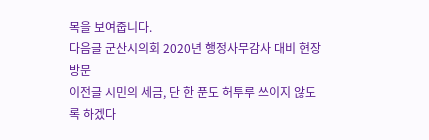목을 보여줍니다.
다음글 군산시의회 2020년 행정사무감사 대비 현장방문
이전글 시민의 세금, 단 한 푼도 허투루 쓰이지 않도록 하겠다